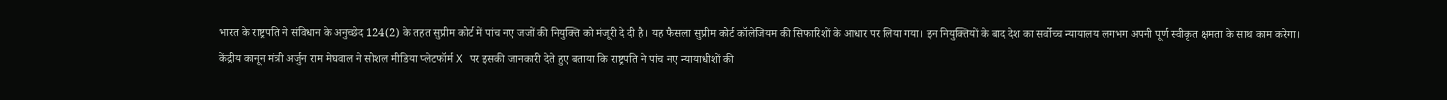भारत के राष्ट्रपति ने संविधान के अनुच्छेद 124(2) के तहत सुप्रीम कोर्ट में पांच नए जजों की नियुक्ति को मंजूरी दे दी है। यह फैसला सुप्रीम कोर्ट कॉलेजियम की सिफारिशों के आधार पर लिया गया। इन नियुक्तियों के बाद देश का सर्वोच्च न्यायालय लगभग अपनी पूर्ण स्वीकृत क्षमता के साथ काम करेगा।
केंद्रीय कानून मंत्री अर्जुन राम मेघवाल ने सोशल मीडिया प्लेटफॉर्म X पर इसकी जानकारी देते हुए बताया कि राष्ट्रपति ने पांच नए न्यायाधीशों की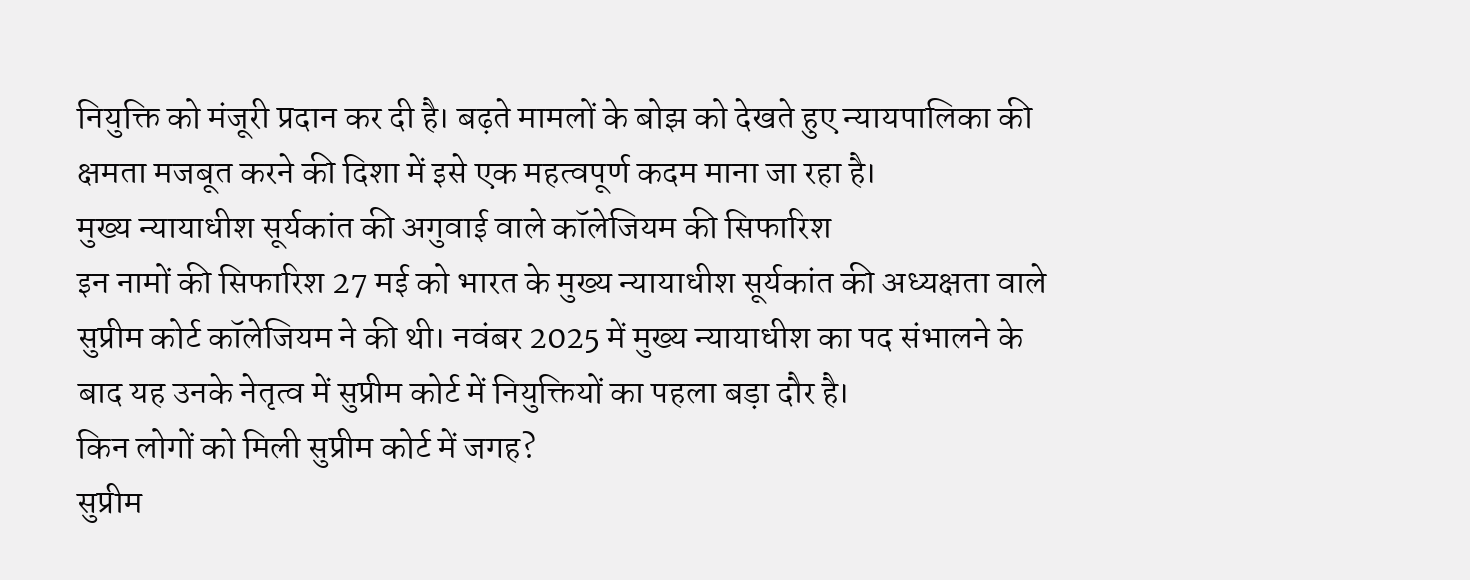नियुक्ति को मंजूरी प्रदान कर दी है। बढ़ते मामलों के बोझ को देखते हुए न्यायपालिका की क्षमता मजबूत करने की दिशा में इसे एक महत्वपूर्ण कदम माना जा रहा है।
मुख्य न्यायाधीश सूर्यकांत की अगुवाई वाले कॉलेजियम की सिफारिश
इन नामों की सिफारिश 27 मई को भारत के मुख्य न्यायाधीश सूर्यकांत की अध्यक्षता वाले सुप्रीम कोर्ट कॉलेजियम ने की थी। नवंबर 2025 में मुख्य न्यायाधीश का पद संभालने के बाद यह उनके नेतृत्व में सुप्रीम कोर्ट में नियुक्तियों का पहला बड़ा दौर है।
किन लोगों को मिली सुप्रीम कोर्ट में जगह?
सुप्रीम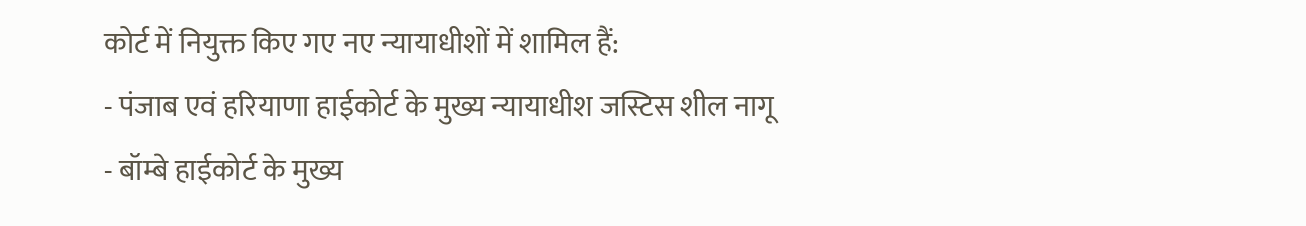कोर्ट में नियुक्त किए गए नए न्यायाधीशों में शामिल हैं:
- पंजाब एवं हरियाणा हाईकोर्ट के मुख्य न्यायाधीश जस्टिस शील नागू
- बॉम्बे हाईकोर्ट के मुख्य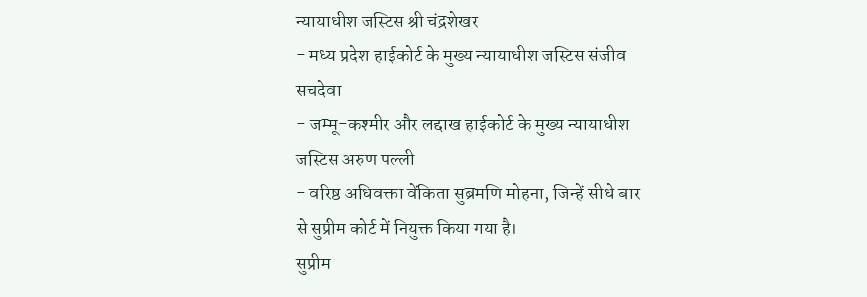न्यायाधीश जस्टिस श्री चंद्रशेखर
- मध्य प्रदेश हाईकोर्ट के मुख्य न्यायाधीश जस्टिस संजीव सचदेवा
- जम्मू-कश्मीर और लद्दाख हाईकोर्ट के मुख्य न्यायाधीश जस्टिस अरुण पल्ली
- वरिष्ठ अधिवक्ता वेंकिता सुब्रमणि मोहना, जिन्हें सीधे बार से सुप्रीम कोर्ट में नियुक्त किया गया है।
सुप्रीम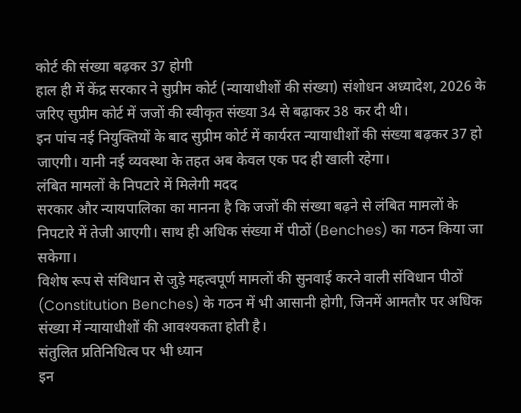कोर्ट की संख्या बढ़कर 37 होगी
हाल ही में केंद्र सरकार ने सुप्रीम कोर्ट (न्यायाधीशों की संख्या) संशोधन अध्यादेश, 2026 के जरिए सुप्रीम कोर्ट में जजों की स्वीकृत संख्या 34 से बढ़ाकर 38 कर दी थी।
इन पांच नई नियुक्तियों के बाद सुप्रीम कोर्ट में कार्यरत न्यायाधीशों की संख्या बढ़कर 37 हो जाएगी। यानी नई व्यवस्था के तहत अब केवल एक पद ही खाली रहेगा।
लंबित मामलों के निपटारे में मिलेगी मदद
सरकार और न्यायपालिका का मानना है कि जजों की संख्या बढ़ने से लंबित मामलों के निपटारे में तेजी आएगी। साथ ही अधिक संख्या में पीठों (Benches) का गठन किया जा सकेगा।
विशेष रूप से संविधान से जुड़े महत्वपूर्ण मामलों की सुनवाई करने वाली संविधान पीठों (Constitution Benches) के गठन में भी आसानी होगी, जिनमें आमतौर पर अधिक संख्या में न्यायाधीशों की आवश्यकता होती है।
संतुलित प्रतिनिधित्व पर भी ध्यान
इन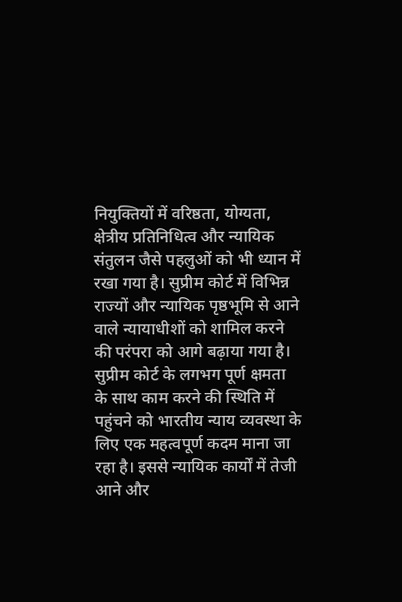नियुक्तियों में वरिष्ठता, योग्यता, क्षेत्रीय प्रतिनिधित्व और न्यायिक संतुलन जैसे पहलुओं को भी ध्यान में रखा गया है। सुप्रीम कोर्ट में विभिन्न राज्यों और न्यायिक पृष्ठभूमि से आने वाले न्यायाधीशों को शामिल करने की परंपरा को आगे बढ़ाया गया है।
सुप्रीम कोर्ट के लगभग पूर्ण क्षमता के साथ काम करने की स्थिति में पहुंचने को भारतीय न्याय व्यवस्था के लिए एक महत्वपूर्ण कदम माना जा रहा है। इससे न्यायिक कार्यों में तेजी आने और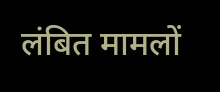लंबित मामलों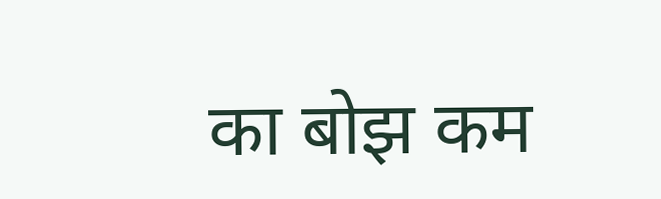का बोझ कम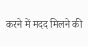करने में मदद मिलने की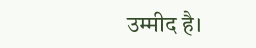उम्मीद है।